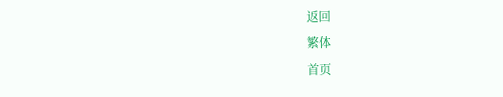返回
繁体
首页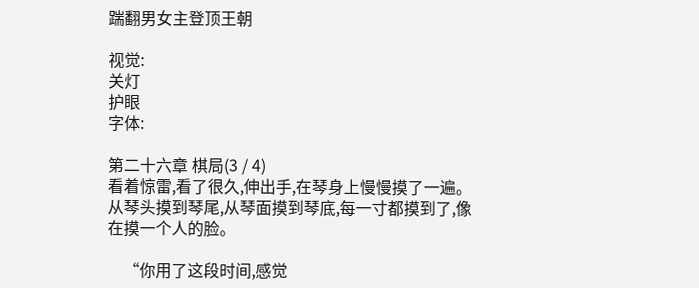踹翻男女主登顶王朝

视觉:
关灯
护眼
字体:

第二十六章 棋局(3 / 4)
看着惊雷,看了很久,伸出手,在琴身上慢慢摸了一遍。从琴头摸到琴尾,从琴面摸到琴底,每一寸都摸到了,像在摸一个人的脸。

    “你用了这段时间,感觉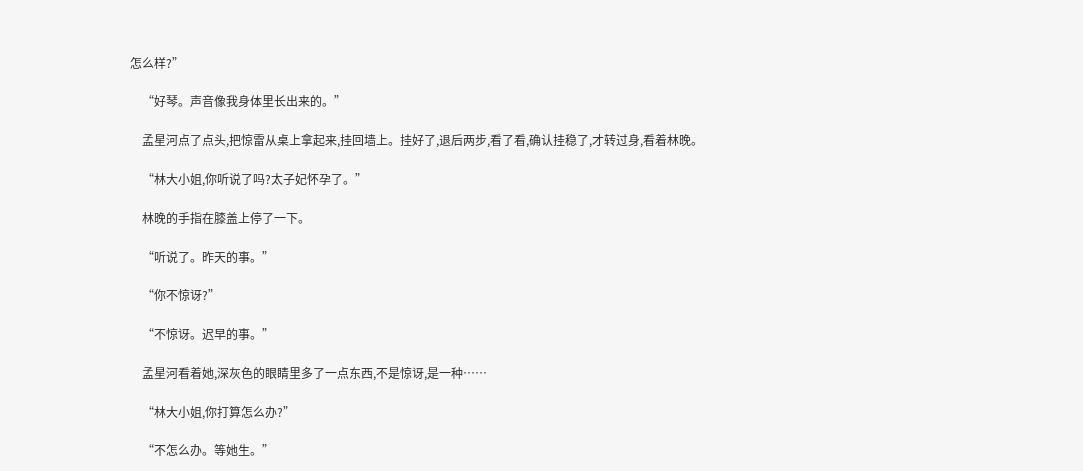怎么样?”

    “好琴。声音像我身体里长出来的。”

    孟星河点了点头,把惊雷从桌上拿起来,挂回墙上。挂好了,退后两步,看了看,确认挂稳了,才转过身,看着林晚。

    “林大小姐,你听说了吗?太子妃怀孕了。”

    林晚的手指在膝盖上停了一下。

    “听说了。昨天的事。”

    “你不惊讶?”

    “不惊讶。迟早的事。”

    孟星河看着她,深灰色的眼睛里多了一点东西,不是惊讶,是一种……

    “林大小姐,你打算怎么办?”

    “不怎么办。等她生。”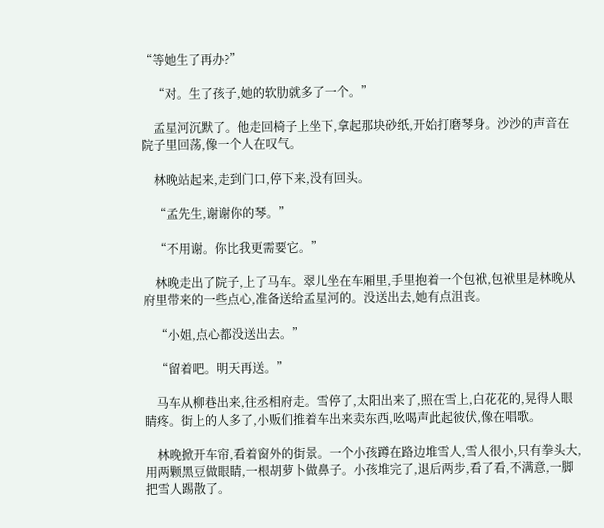“等她生了再办?”

    “对。生了孩子,她的软肋就多了一个。”

    孟星河沉默了。他走回椅子上坐下,拿起那块砂纸,开始打磨琴身。沙沙的声音在院子里回荡,像一个人在叹气。

    林晚站起来,走到门口,停下来,没有回头。

    “孟先生,谢谢你的琴。”

    “不用谢。你比我更需要它。”

    林晚走出了院子,上了马车。翠儿坐在车厢里,手里抱着一个包袱,包袱里是林晚从府里带来的一些点心,准备送给孟星河的。没送出去,她有点沮丧。

    “小姐,点心都没送出去。”

    “留着吧。明天再送。”

    马车从柳巷出来,往丞相府走。雪停了,太阳出来了,照在雪上,白花花的,晃得人眼睛疼。街上的人多了,小贩们推着车出来卖东西,吆喝声此起彼伏,像在唱歌。

    林晚掀开车帘,看着窗外的街景。一个小孩蹲在路边堆雪人,雪人很小,只有拳头大,用两颗黑豆做眼睛,一根胡萝卜做鼻子。小孩堆完了,退后两步,看了看,不满意,一脚把雪人踢散了。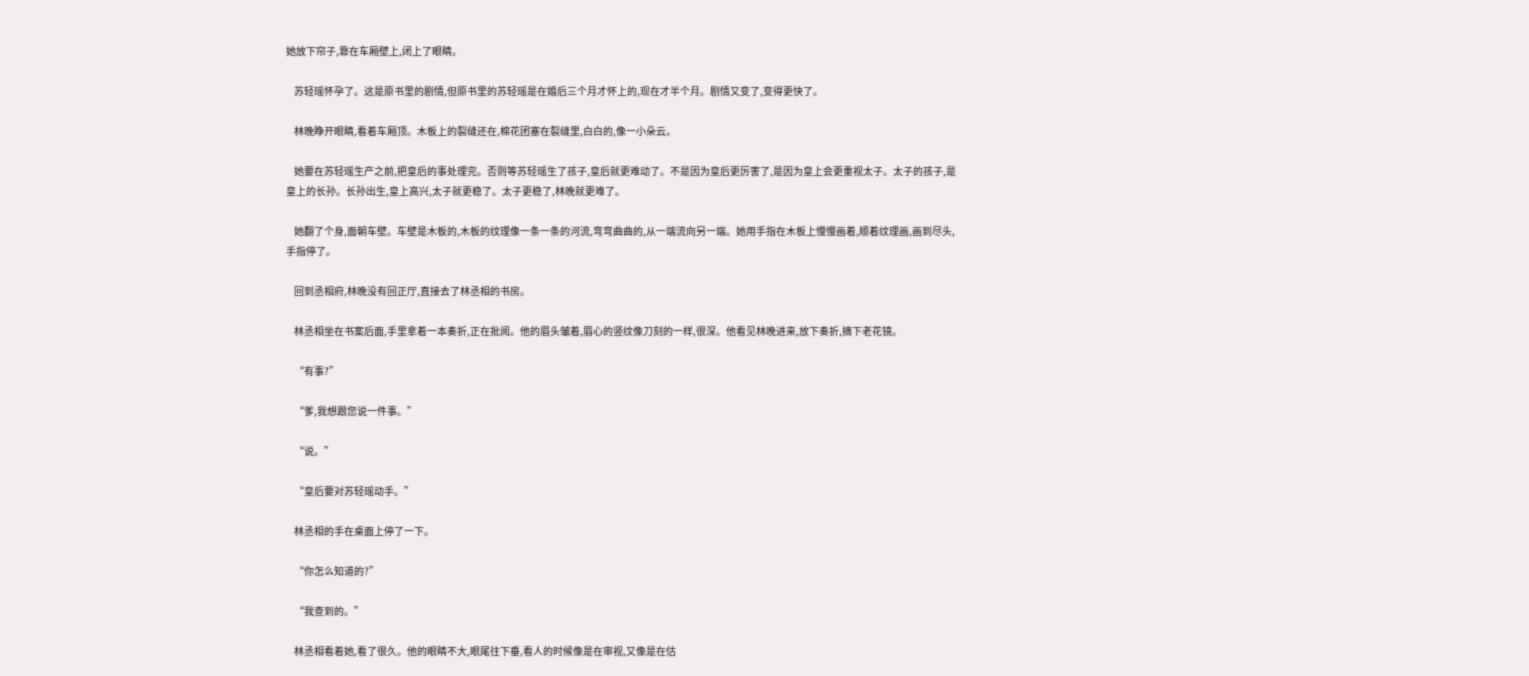她放下帘子,靠在车厢壁上,闭上了眼睛。

    苏轻瑶怀孕了。这是原书里的剧情,但原书里的苏轻瑶是在婚后三个月才怀上的,现在才半个月。剧情又变了,变得更快了。

    林晚睁开眼睛,看着车厢顶。木板上的裂缝还在,棉花团塞在裂缝里,白白的,像一小朵云。

    她要在苏轻瑶生产之前,把皇后的事处理完。否则等苏轻瑶生了孩子,皇后就更难动了。不是因为皇后更厉害了,是因为皇上会更重视太子。太子的孩子,是皇上的长孙。长孙出生,皇上高兴,太子就更稳了。太子更稳了,林晚就更难了。

    她翻了个身,面朝车壁。车壁是木板的,木板的纹理像一条一条的河流,弯弯曲曲的,从一端流向另一端。她用手指在木板上慢慢画着,顺着纹理画,画到尽头,手指停了。

    回到丞相府,林晚没有回正厅,直接去了林丞相的书房。

    林丞相坐在书案后面,手里拿着一本奏折,正在批阅。他的眉头皱着,眉心的竖纹像刀刻的一样,很深。他看见林晚进来,放下奏折,摘下老花镜。

    “有事?”

    “爹,我想跟您说一件事。”

    “说。”

    “皇后要对苏轻瑶动手。”

    林丞相的手在桌面上停了一下。

    “你怎么知道的?”

    “我查到的。”

    林丞相看着她,看了很久。他的眼睛不大,眼尾往下垂,看人的时候像是在审视,又像是在估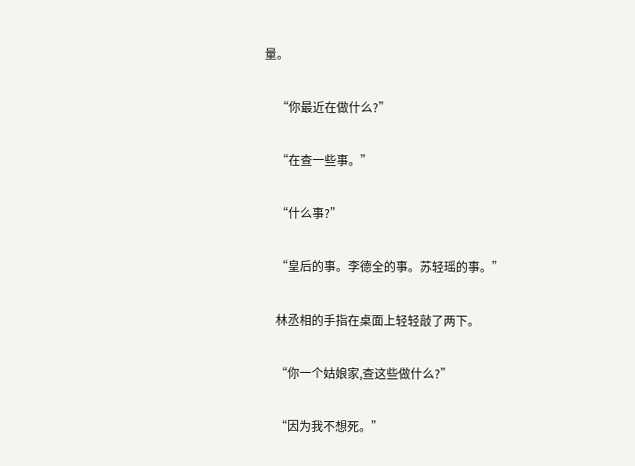量。

    “你最近在做什么?”

    “在查一些事。”

    “什么事?”

    “皇后的事。李德全的事。苏轻瑶的事。”

    林丞相的手指在桌面上轻轻敲了两下。

    “你一个姑娘家,查这些做什么?”

    “因为我不想死。”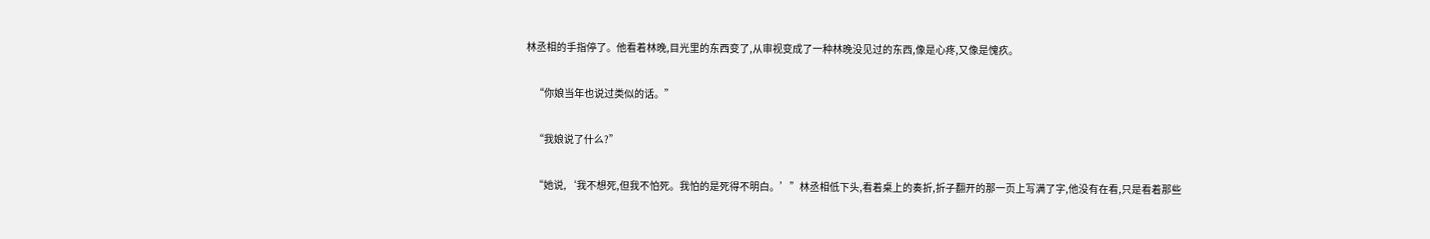林丞相的手指停了。他看着林晚,目光里的东西变了,从审视变成了一种林晚没见过的东西,像是心疼,又像是愧疚。

    “你娘当年也说过类似的话。”

    “我娘说了什么?”

    “她说,‘我不想死,但我不怕死。我怕的是死得不明白。’”林丞相低下头,看着桌上的奏折,折子翻开的那一页上写满了字,他没有在看,只是看着那些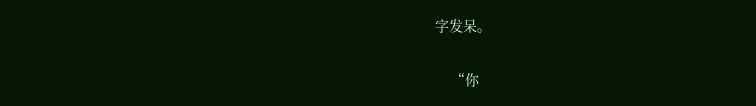字发呆。

    “你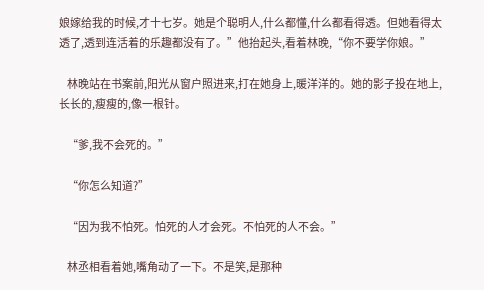娘嫁给我的时候,才十七岁。她是个聪明人,什么都懂,什么都看得透。但她看得太透了,透到连活着的乐趣都没有了。”他抬起头,看着林晚,“你不要学你娘。”

    林晚站在书案前,阳光从窗户照进来,打在她身上,暖洋洋的。她的影子投在地上,长长的,瘦瘦的,像一根针。

    “爹,我不会死的。”

    “你怎么知道?”

    “因为我不怕死。怕死的人才会死。不怕死的人不会。”

    林丞相看着她,嘴角动了一下。不是笑,是那种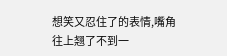想笑又忍住了的表情,嘴角往上翘了不到一